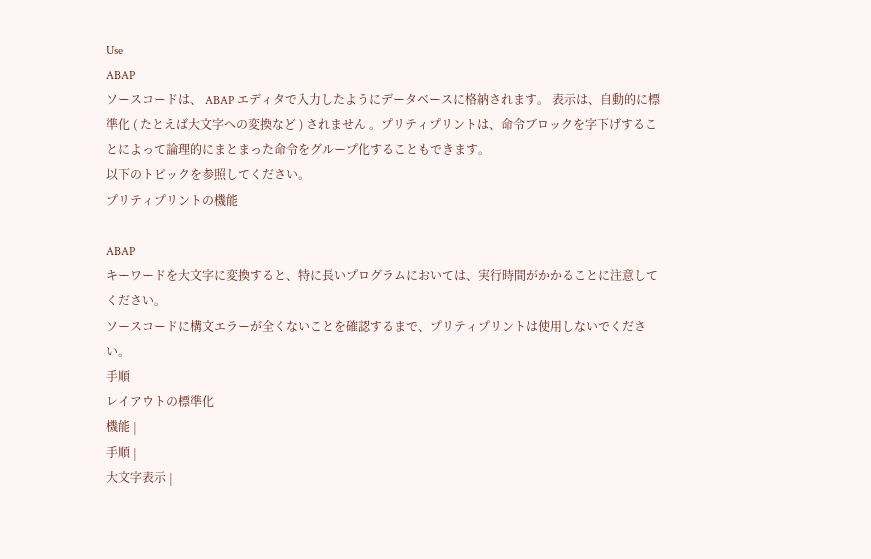Use
ABAP
ソースコードは、 ABAP エディタで入力したようにデータベースに格納されます。 表示は、自動的に標準化 ( たとえば大文字への変換など ) されません 。プリティプリントは、命令ブロックを字下げすることによって論理的にまとまった命令をグループ化することもできます。
以下のトピックを参照してください。
プリティプリントの機能

ABAP
キーワードを大文字に変換すると、特に長いプログラムにおいては、実行時間がかかることに注意してください。
ソースコードに構文エラーが全くないことを確認するまで、プリティプリントは使用しないでください。
手順
レイアウトの標準化
機能 |
手順 |
大文字表示 |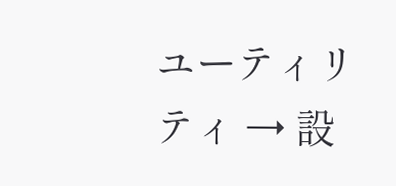ユーティリティ → 設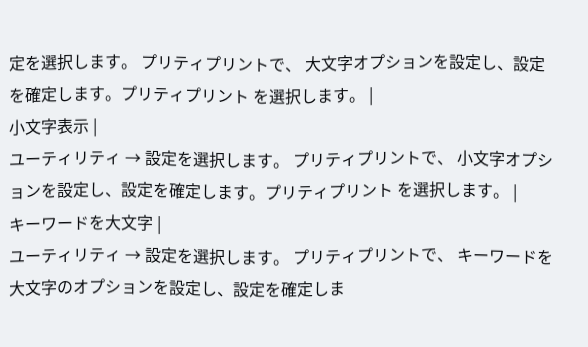定を選択します。 プリティプリントで、 大文字オプションを設定し、設定を確定します。プリティプリント を選択します。 |
小文字表示 |
ユーティリティ → 設定を選択します。 プリティプリントで、 小文字オプションを設定し、設定を確定します。プリティプリント を選択します。 |
キーワードを大文字 |
ユーティリティ → 設定を選択します。 プリティプリントで、 キーワードを大文字のオプションを設定し、設定を確定しま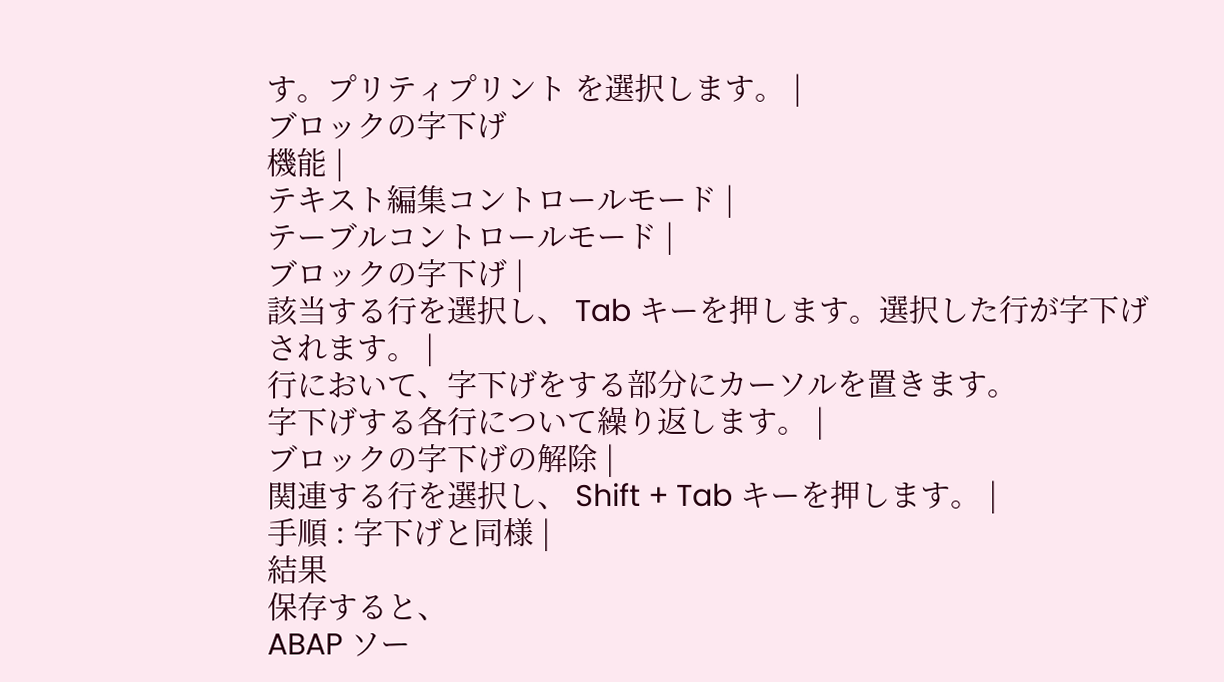す。プリティプリント を選択します。 |
ブロックの字下げ
機能 |
テキスト編集コントロールモード |
テーブルコントロールモード |
ブロックの字下げ |
該当する行を選択し、 Tab キーを押します。選択した行が字下げされます。 |
行において、字下げをする部分にカーソルを置きます。
字下げする各行について繰り返します。 |
ブロックの字下げの解除 |
関連する行を選択し、 Shift + Tab キーを押します。 |
手順 : 字下げと同様 |
結果
保存すると、
ABAP ソー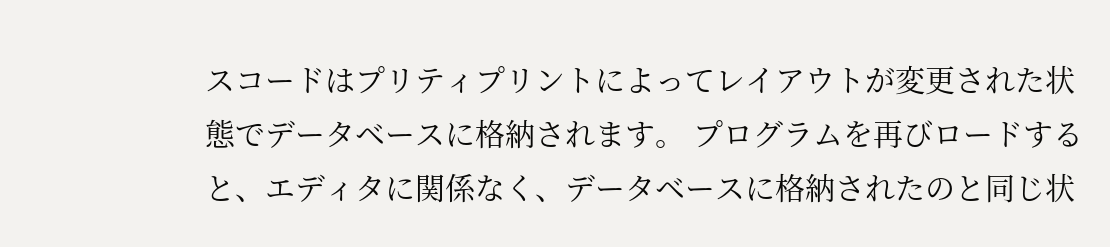スコードはプリティプリントによってレイアウトが変更された状態でデータベースに格納されます。 プログラムを再びロードすると、エディタに関係なく、データベースに格納されたのと同じ状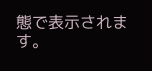態で表示されます。